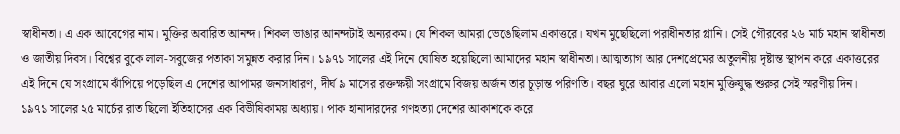স্বাধীনতা। এ এক আবেগের নাম। মুক্তির অবারিত আনন্দ। শিকল ভাঙার আনন্দটাই অন্যরকম। যে শিকল আমরা ভেঙেছিলাম একাত্তরে। যখন মুছেছিলো পরাধীনতার গ্লানি। সেই গৌরবের ২৬ মার্চ মহান স্বাধীনতা ও জাতীয় দিবস। বিশ্বের বুকে লাল-সবুজের পতাকা সমুন্নত করার দিন। ১৯৭১ সালের এই দিনে ঘোষিত হয়েছিলো আমাদের মহান স্বাধীনতা। আত্মত্যাগ আর দেশপ্রেমের অতুলনীয় দৃষ্টান্ত স্থাপন করে একাত্তরের এই দিনে যে সংগ্রামে ঝাঁপিয়ে পড়েছিল এ দেশের আপামর জনসাধারণ, দীর্ঘ ৯ মাসের রক্তক্ষয়ী সংগ্রামে বিজয় অর্জন তার চূড়ান্ত পরিণতি। বছর ঘুরে আবার এলো মহান মুক্তিযুদ্ধ শুরুর সেই স্মরণীয় দিন।
১৯৭১ সালের ২৫ মার্চের রাত ছিলো ইতিহাসের এক বিভীষিকাময় অধ্যায়। পাক হানাদারদের গণহত্যা দেশের আকাশকে করে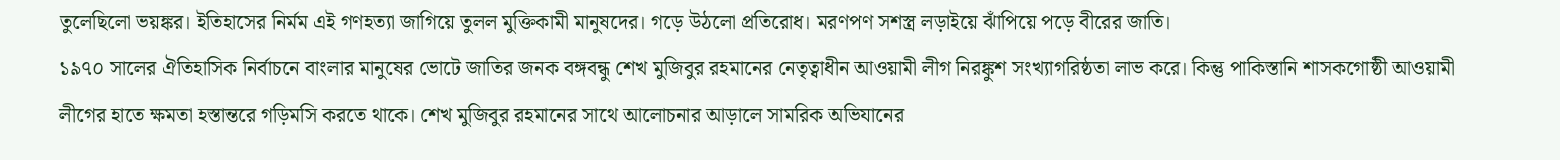তুলেছিলো ভয়ঙ্কর। ইতিহাসের নির্মম এই গণহত্যা জাগিয়ে তুলল মুক্তিকামী মানুষদের। গড়ে উঠলো প্রতিরোধ। মরণপণ সশস্ত্র লড়াইয়ে ঝাঁপিয়ে পড়ে বীরের জাতি।
১৯৭০ সালের ঐতিহাসিক নির্বাচনে বাংলার মানুষের ভোটে জাতির জনক বঙ্গবন্ধু শেখ মুজিবুর রহমানের নেতৃত্বাধীন আওয়ামী লীগ নিরঙ্কুশ সংখ্যাগরিষ্ঠতা লাভ করে। কিন্তু পাকিস্তানি শাসকগোষ্ঠী আওয়ামী লীগের হাতে ক্ষমতা হস্তান্তরে গড়িমসি করতে থাকে। শেখ মুজিবুর রহমানের সাথে আলোচনার আড়ালে সামরিক অভিযানের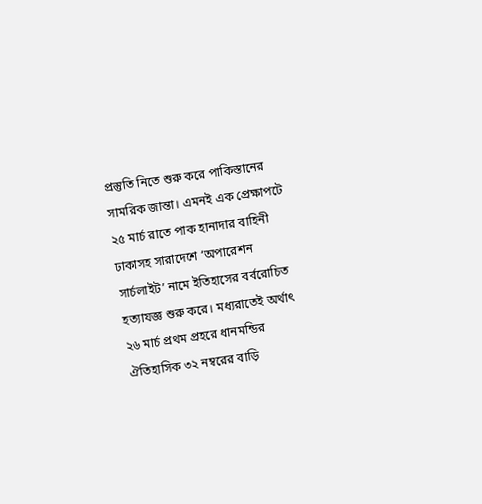প্রস্তুতি নিতে শুরু করে পাকিস্তানের সামরিক জান্তা। এমনই এক প্রেক্ষাপটে ২৫ মার্চ রাতে পাক হানাদার বাহিনী ঢাকাসহ সারাদেশে ‘অপারেশন সার্চলাইট’ নামে ইতিহাসের বর্বরোচিত হত্যাযজ্ঞ শুরু করে। মধ্যরাতেই অর্থাৎ ২৬ মার্চ প্রথম প্রহরে ধানমন্ডির ঐতিহাসিক ৩২ নম্বরের বাড়ি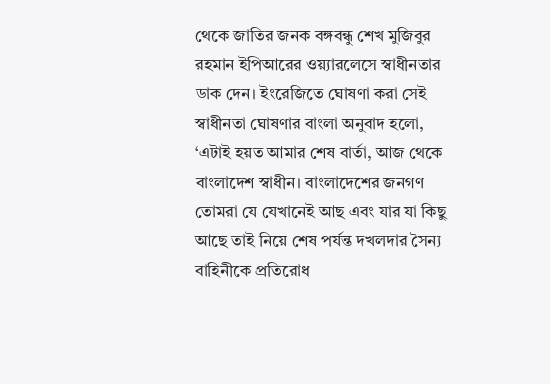থেকে জাতির জনক বঙ্গবন্ধু শেখ মুজিবুর রহমান ইপিআরের ওয়্যারলেসে স্বাধীনতার ডাক দেন। ইংরেজিতে ঘোষণা করা সেই স্বাধীনতা ঘোষণার বাংলা অনুবাদ হলো, ‘এটাই হয়ত আমার শেষ বার্তা, আজ থেকে বাংলাদেশ স্বাধীন। বাংলাদেশের জনগণ তোমরা যে যেখানেই আছ এবং যার যা কিছু আছে তাই নিয়ে শেষ পর্যন্ত দখলদার সৈন্য বাহিনীকে প্রতিরোধ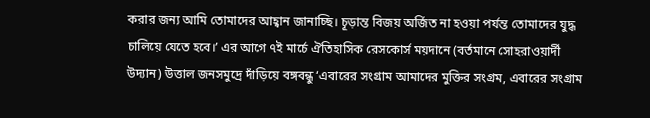করার জন্য আমি তোমাদের আহ্বান জানাচ্ছি। চূড়ান্ত বিজয় অর্জিত না হওয়া পর্যন্ত তোমাদের যুদ্ধ চালিয়ে যেতে হবে।’ এর আগে ৭ই মার্চে ঐতিহাসিক রেসকোর্স ময়দানে (বর্তমানে সোহরাওয়ার্দী উদ্যান) উত্তাল জনসমুদ্রে দাঁড়িয়ে বঙ্গবন্ধু ‘এবারের সংগ্রাম আমাদের মুক্তির সংগ্রম, এবারের সংগ্রাম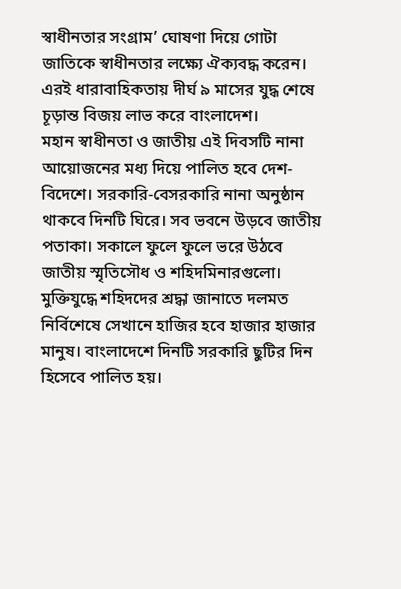স্বাধীনতার সংগ্রাম’ ঘোষণা দিয়ে গোটা জাতিকে স্বাধীনতার লক্ষ্যে ঐক্যবদ্ধ করেন। এরই ধারাবাহিকতায় দীর্ঘ ৯ মাসের যুদ্ধ শেষে চূড়ান্ত বিজয় লাভ করে বাংলাদেশ।
মহান স্বাধীনতা ও জাতীয় এই দিবসটি নানা আয়োজনের মধ্য দিয়ে পালিত হবে দেশ-বিদেশে। সরকারি-বেসরকারি নানা অনুষ্ঠান থাকবে দিনটি ঘিরে। সব ভবনে উড়বে জাতীয় পতাকা। সকালে ফুলে ফুলে ভরে উঠবে জাতীয় স্মৃতিসৌধ ও শহিদমিনারগুলো। মুক্তিযুদ্ধে শহিদদের শ্রদ্ধা জানাতে দলমত নির্বিশেষে সেখানে হাজির হবে হাজার হাজার মানুষ। বাংলাদেশে দিনটি সরকারি ছুটির দিন হিসেবে পালিত হয়।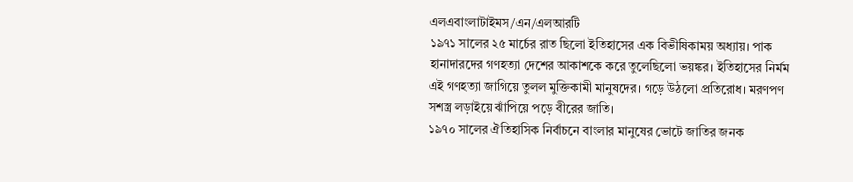এলএবাংলাটাইমস/এন/এলআরটি
১৯৭১ সালের ২৫ মার্চের রাত ছিলো ইতিহাসের এক বিভীষিকাময় অধ্যায়। পাক হানাদারদের গণহত্যা দেশের আকাশকে করে তুলেছিলো ভয়ঙ্কর। ইতিহাসের নির্মম এই গণহত্যা জাগিয়ে তুলল মুক্তিকামী মানুষদের। গড়ে উঠলো প্রতিরোধ। মরণপণ সশস্ত্র লড়াইয়ে ঝাঁপিয়ে পড়ে বীরের জাতি।
১৯৭০ সালের ঐতিহাসিক নির্বাচনে বাংলার মানুষের ভোটে জাতির জনক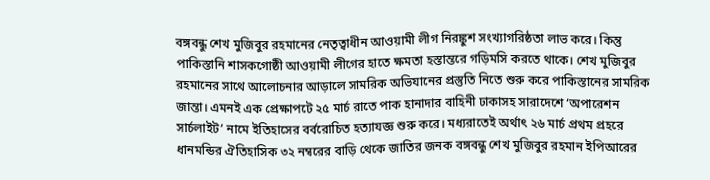বঙ্গবন্ধু শেখ মুজিবুর রহমানের নেতৃত্বাধীন আওয়ামী লীগ নিরঙ্কুশ সংখ্যাগরিষ্ঠতা লাভ করে। কিন্তু পাকিস্তানি শাসকগোষ্ঠী আওয়ামী লীগের হাতে ক্ষমতা হস্তান্তরে গড়িমসি করতে থাকে। শেখ মুজিবুর রহমানের সাথে আলোচনার আড়ালে সামরিক অভিযানের প্রস্তুতি নিতে শুরু করে পাকিস্তানের সামরিক জান্তা। এমনই এক প্রেক্ষাপটে ২৫ মার্চ রাতে পাক হানাদার বাহিনী ঢাকাসহ সারাদেশে ‘অপারেশন সার্চলাইট’ নামে ইতিহাসের বর্বরোচিত হত্যাযজ্ঞ শুরু করে। মধ্যরাতেই অর্থাৎ ২৬ মার্চ প্রথম প্রহরে ধানমন্ডির ঐতিহাসিক ৩২ নম্বরের বাড়ি থেকে জাতির জনক বঙ্গবন্ধু শেখ মুজিবুর রহমান ইপিআরের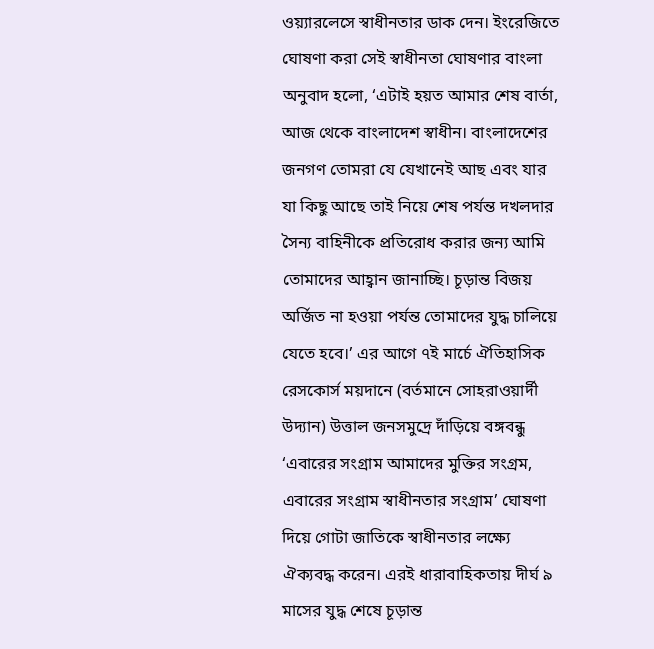ওয়্যারলেসে স্বাধীনতার ডাক দেন। ইংরেজিতে ঘোষণা করা সেই স্বাধীনতা ঘোষণার বাংলা অনুবাদ হলো, ‘এটাই হয়ত আমার শেষ বার্তা, আজ থেকে বাংলাদেশ স্বাধীন। বাংলাদেশের জনগণ তোমরা যে যেখানেই আছ এবং যার যা কিছু আছে তাই নিয়ে শেষ পর্যন্ত দখলদার সৈন্য বাহিনীকে প্রতিরোধ করার জন্য আমি তোমাদের আহ্বান জানাচ্ছি। চূড়ান্ত বিজয় অর্জিত না হওয়া পর্যন্ত তোমাদের যুদ্ধ চালিয়ে যেতে হবে।’ এর আগে ৭ই মার্চে ঐতিহাসিক রেসকোর্স ময়দানে (বর্তমানে সোহরাওয়ার্দী উদ্যান) উত্তাল জনসমুদ্রে দাঁড়িয়ে বঙ্গবন্ধু ‘এবারের সংগ্রাম আমাদের মুক্তির সংগ্রম, এবারের সংগ্রাম স্বাধীনতার সংগ্রাম’ ঘোষণা দিয়ে গোটা জাতিকে স্বাধীনতার লক্ষ্যে ঐক্যবদ্ধ করেন। এরই ধারাবাহিকতায় দীর্ঘ ৯ মাসের যুদ্ধ শেষে চূড়ান্ত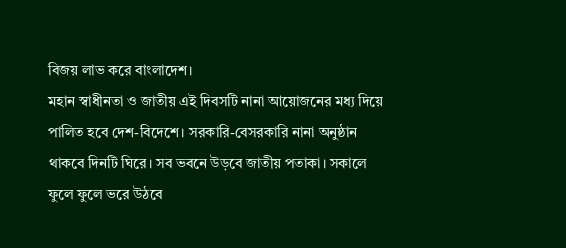বিজয় লাভ করে বাংলাদেশ।
মহান স্বাধীনতা ও জাতীয় এই দিবসটি নানা আয়োজনের মধ্য দিয়ে পালিত হবে দেশ-বিদেশে। সরকারি-বেসরকারি নানা অনুষ্ঠান থাকবে দিনটি ঘিরে। সব ভবনে উড়বে জাতীয় পতাকা। সকালে ফুলে ফুলে ভরে উঠবে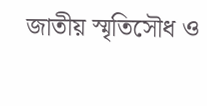জাতীয় স্মৃতিসৌধ ও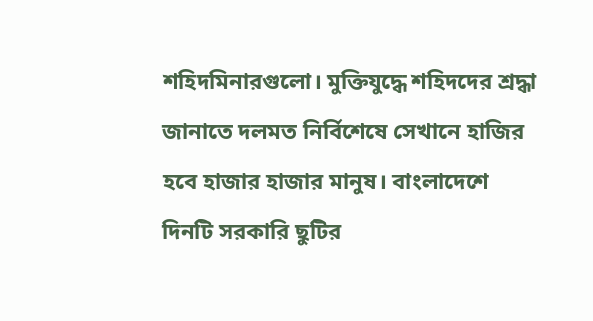শহিদমিনারগুলো। মুক্তিযুদ্ধে শহিদদের শ্রদ্ধা জানাতে দলমত নির্বিশেষে সেখানে হাজির হবে হাজার হাজার মানুষ। বাংলাদেশে দিনটি সরকারি ছুটির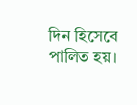দিন হিসেবে পালিত হয়।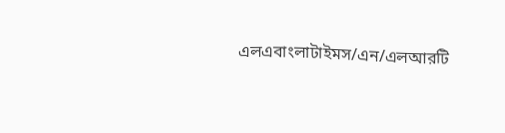এলএবাংলাটাইমস/এন/এলআরটি